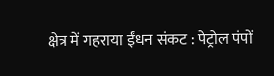क्षेत्र में गहराया ईंधन संकट : पेट्रोल पंपों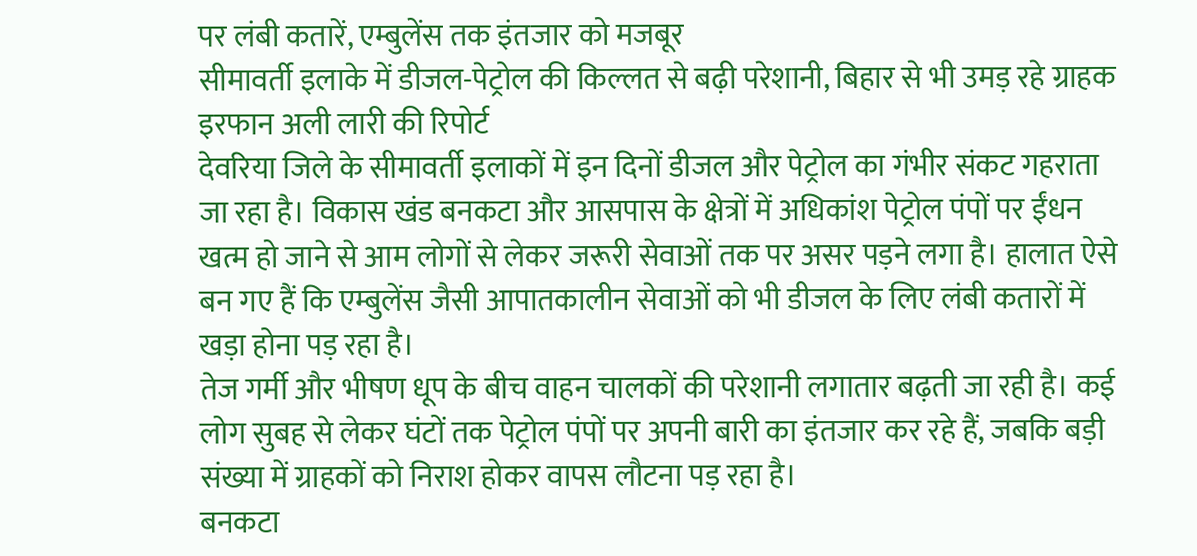पर लंबी कतारें, एम्बुलेंस तक इंतजार को मजबूर
सीमावर्ती इलाके में डीजल-पेट्रोल की किल्लत से बढ़ी परेशानी, बिहार से भी उमड़ रहे ग्राहक
इरफान अली लारी की रिपोर्ट
देवरिया जिले के सीमावर्ती इलाकों में इन दिनों डीजल और पेट्रोल का गंभीर संकट गहराता जा रहा है। विकास खंड बनकटा और आसपास के क्षेत्रों में अधिकांश पेट्रोल पंपों पर ईंधन खत्म हो जाने से आम लोगों से लेकर जरूरी सेवाओं तक पर असर पड़ने लगा है। हालात ऐसे बन गए हैं कि एम्बुलेंस जैसी आपातकालीन सेवाओं को भी डीजल के लिए लंबी कतारों में खड़ा होना पड़ रहा है।
तेज गर्मी और भीषण धूप के बीच वाहन चालकों की परेशानी लगातार बढ़ती जा रही है। कई लोग सुबह से लेकर घंटों तक पेट्रोल पंपों पर अपनी बारी का इंतजार कर रहे हैं, जबकि बड़ी संख्या में ग्राहकों को निराश होकर वापस लौटना पड़ रहा है।
बनकटा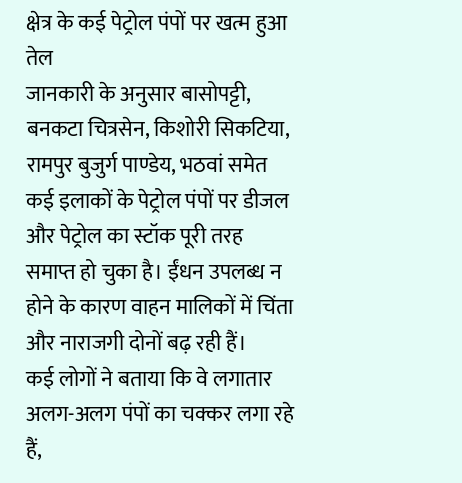क्षेत्र के कई पेट्रोल पंपों पर खत्म हुआ तेल
जानकारी के अनुसार बासोपट्टी, बनकटा चित्रसेन, किशोरी सिकटिया, रामपुर बुजुर्ग पाण्डेय, भठवां समेत कई इलाकों के पेट्रोल पंपों पर डीजल और पेट्रोल का स्टॉक पूरी तरह समाप्त हो चुका है। ईंधन उपलब्ध न होने के कारण वाहन मालिकों में चिंता और नाराजगी दोनों बढ़ रही हैं।
कई लोगों ने बताया कि वे लगातार अलग-अलग पंपों का चक्कर लगा रहे हैं,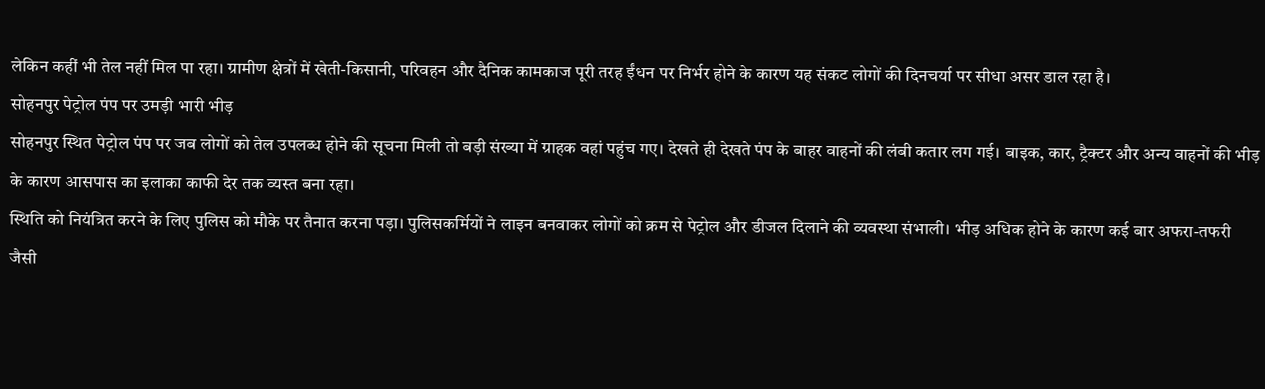लेकिन कहीं भी तेल नहीं मिल पा रहा। ग्रामीण क्षेत्रों में खेती-किसानी, परिवहन और दैनिक कामकाज पूरी तरह ईंधन पर निर्भर होने के कारण यह संकट लोगों की दिनचर्या पर सीधा असर डाल रहा है।
सोहनपुर पेट्रोल पंप पर उमड़ी भारी भीड़
सोहनपुर स्थित पेट्रोल पंप पर जब लोगों को तेल उपलब्ध होने की सूचना मिली तो बड़ी संख्या में ग्राहक वहां पहुंच गए। देखते ही देखते पंप के बाहर वाहनों की लंबी कतार लग गई। बाइक, कार, ट्रैक्टर और अन्य वाहनों की भीड़ के कारण आसपास का इलाका काफी देर तक व्यस्त बना रहा।
स्थिति को नियंत्रित करने के लिए पुलिस को मौके पर तैनात करना पड़ा। पुलिसकर्मियों ने लाइन बनवाकर लोगों को क्रम से पेट्रोल और डीजल दिलाने की व्यवस्था संभाली। भीड़ अधिक होने के कारण कई बार अफरा-तफरी जैसी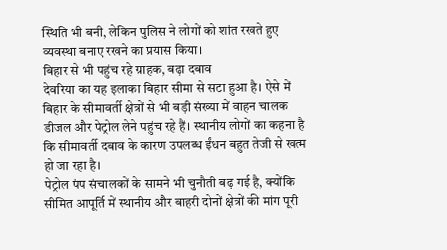स्थिति भी बनी, लेकिन पुलिस ने लोगों को शांत रखते हुए व्यवस्था बनाए रखने का प्रयास किया।
बिहार से भी पहुंच रहे ग्राहक, बढ़ा दबाव
देवरिया का यह इलाका बिहार सीमा से सटा हुआ है। ऐसे में बिहार के सीमावर्ती क्षेत्रों से भी बड़ी संख्या में वाहन चालक डीजल और पेट्रोल लेने पहुंच रहे हैं। स्थानीय लोगों का कहना है कि सीमावर्ती दबाव के कारण उपलब्ध ईंधन बहुत तेजी से खत्म हो जा रहा है।
पेट्रोल पंप संचालकों के सामने भी चुनौती बढ़ गई है, क्योंकि सीमित आपूर्ति में स्थानीय और बाहरी दोनों क्षेत्रों की मांग पूरी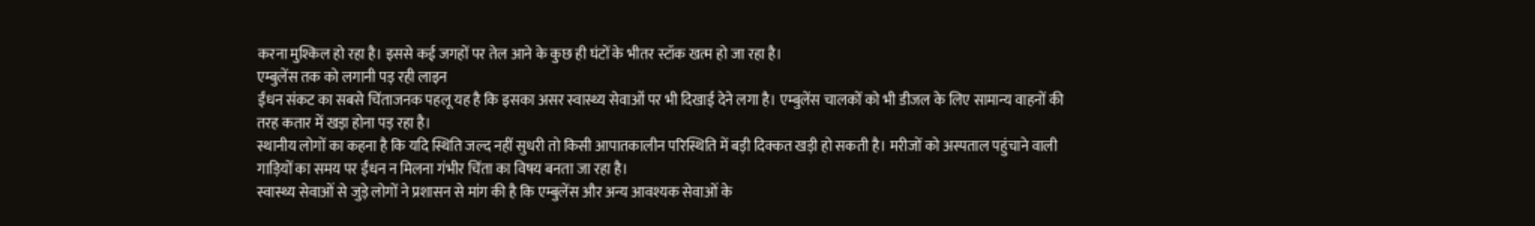करना मुश्किल हो रहा है। इससे कई जगहों पर तेल आने के कुछ ही घंटों के भीतर स्टॉक खत्म हो जा रहा है।
एम्बुलेंस तक को लगानी पड़ रही लाइन
ईंधन संकट का सबसे चिंताजनक पहलू यह है कि इसका असर स्वास्थ्य सेवाओं पर भी दिखाई देने लगा है। एम्बुलेंस चालकों को भी डीजल के लिए सामान्य वाहनों की तरह कतार में खड़ा होना पड़ रहा है।
स्थानीय लोगों का कहना है कि यदि स्थिति जल्द नहीं सुधरी तो किसी आपातकालीन परिस्थिति में बड़ी दिक्कत खड़ी हो सकती है। मरीजों को अस्पताल पहुंचाने वाली गाड़ियों का समय पर ईंधन न मिलना गंभीर चिंता का विषय बनता जा रहा है।
स्वास्थ्य सेवाओं से जुड़े लोगों ने प्रशासन से मांग की है कि एम्बुलेंस और अन्य आवश्यक सेवाओं के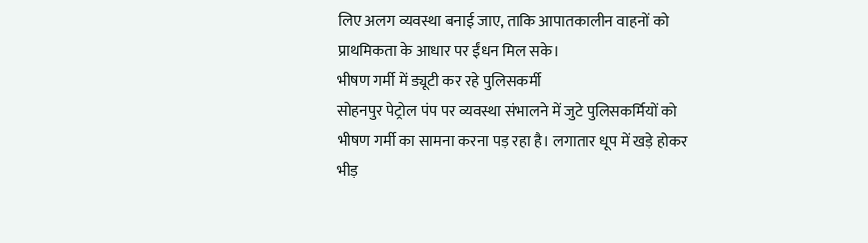लिए अलग व्यवस्था बनाई जाए, ताकि आपातकालीन वाहनों को प्राथमिकता के आधार पर ईंधन मिल सके।
भीषण गर्मी में ड्यूटी कर रहे पुलिसकर्मी
सोहनपुर पेट्रोल पंप पर व्यवस्था संभालने में जुटे पुलिसकर्मियों को भीषण गर्मी का सामना करना पड़ रहा है। लगातार धूप में खड़े होकर भीड़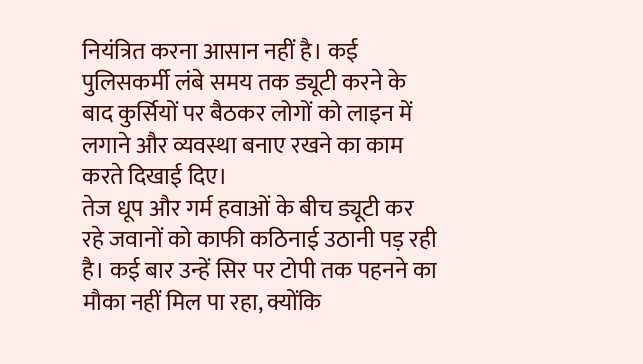नियंत्रित करना आसान नहीं है। कई पुलिसकर्मी लंबे समय तक ड्यूटी करने के बाद कुर्सियों पर बैठकर लोगों को लाइन में लगाने और व्यवस्था बनाए रखने का काम करते दिखाई दिए।
तेज धूप और गर्म हवाओं के बीच ड्यूटी कर रहे जवानों को काफी कठिनाई उठानी पड़ रही है। कई बार उन्हें सिर पर टोपी तक पहनने का मौका नहीं मिल पा रहा, क्योंकि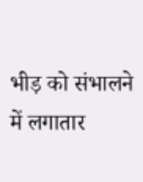भीड़ को संभालने में लगातार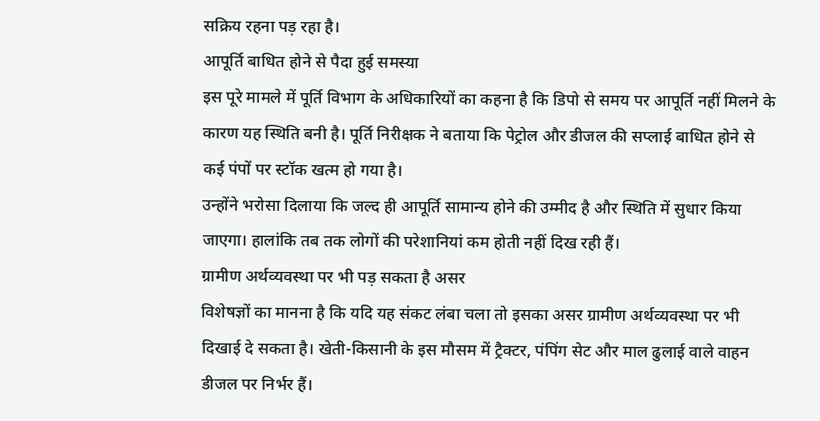सक्रिय रहना पड़ रहा है।
आपूर्ति बाधित होने से पैदा हुई समस्या
इस पूरे मामले में पूर्ति विभाग के अधिकारियों का कहना है कि डिपो से समय पर आपूर्ति नहीं मिलने के कारण यह स्थिति बनी है। पूर्ति निरीक्षक ने बताया कि पेट्रोल और डीजल की सप्लाई बाधित होने से कई पंपों पर स्टॉक खत्म हो गया है।
उन्होंने भरोसा दिलाया कि जल्द ही आपूर्ति सामान्य होने की उम्मीद है और स्थिति में सुधार किया जाएगा। हालांकि तब तक लोगों की परेशानियां कम होती नहीं दिख रही हैं।
ग्रामीण अर्थव्यवस्था पर भी पड़ सकता है असर
विशेषज्ञों का मानना है कि यदि यह संकट लंबा चला तो इसका असर ग्रामीण अर्थव्यवस्था पर भी दिखाई दे सकता है। खेती-किसानी के इस मौसम में ट्रैक्टर, पंपिंग सेट और माल ढुलाई वाले वाहन डीजल पर निर्भर हैं।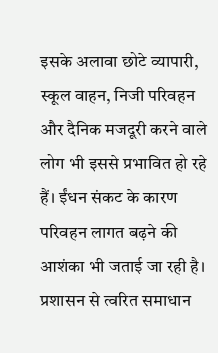इसके अलावा छोटे व्यापारी, स्कूल वाहन, निजी परिवहन और दैनिक मजदूरी करने वाले लोग भी इससे प्रभावित हो रहे हैं। ईंधन संकट के कारण परिवहन लागत बढ़ने की आशंका भी जताई जा रही है।
प्रशासन से त्वरित समाधान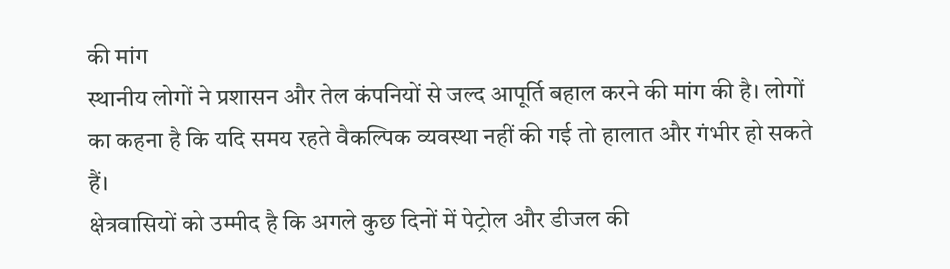की मांग
स्थानीय लोगों ने प्रशासन और तेल कंपनियों से जल्द आपूर्ति बहाल करने की मांग की है। लोगों का कहना है कि यदि समय रहते वैकल्पिक व्यवस्था नहीं की गई तो हालात और गंभीर हो सकते हैं।
क्षेत्रवासियों को उम्मीद है कि अगले कुछ दिनों में पेट्रोल और डीजल की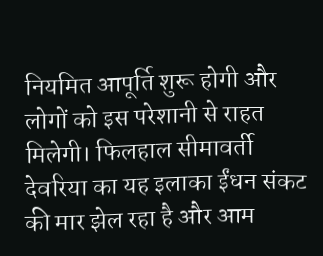नियमित आपूर्ति शुरू होगी और लोगों को इस परेशानी से राहत मिलेगी। फिलहाल सीमावर्ती देवरिया का यह इलाका ईंधन संकट की मार झेल रहा है और आम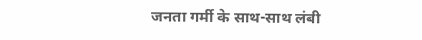जनता गर्मी के साथ-साथ लंबी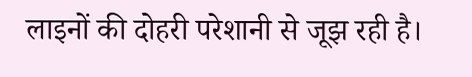लाइनों की दोहरी परेशानी से जूझ रही है।